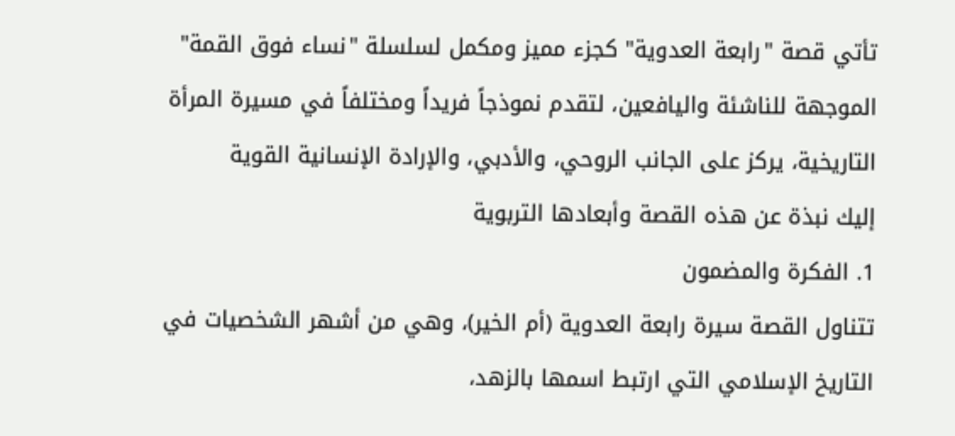تأتي قصة "رابعة العدوية" كجزء مميز ومكمل لسلسلة "نساء فوق القمة" الموجهة للناشئة واليافعين، لتقدم نموذجاً فريداً ومختلفاً في مسيرة المرأة التاريخية، يركز على الجانب الروحي، والأدبي، والإرادة الإنسانية القوية
إليك نبذة عن هذه القصة وأبعادها التربوية
1. الفكرة والمضمون
تتناول القصة سيرة رابعة العدوية (أم الخير)، وهي من أشهر الشخصيات في التاريخ الإسلامي التي ارتبط اسمها بالزهد،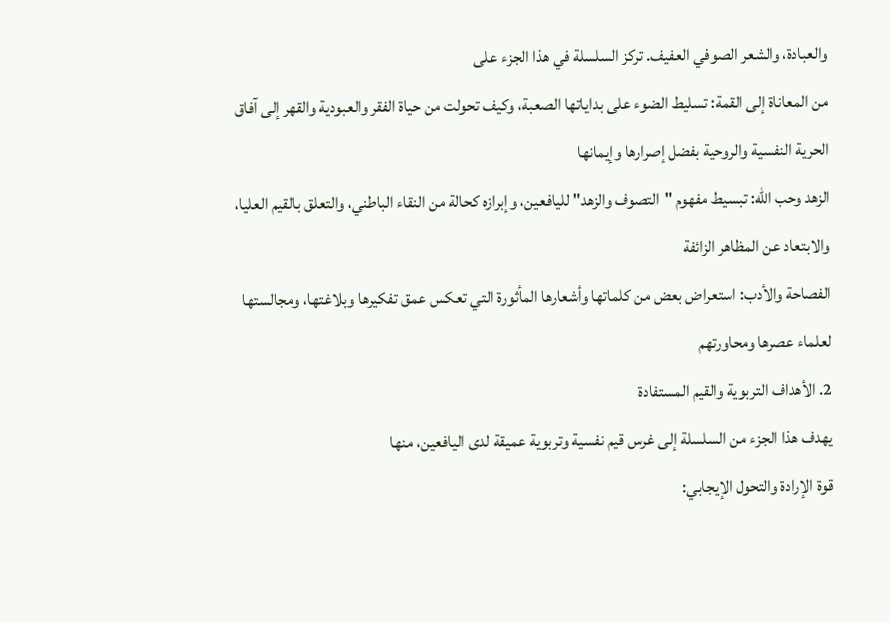والعبادة، والشعر الصوفي العفيف. تركز السلسلة في هذا الجزء على
من المعاناة إلى القمة: تسليط الضوء على بداياتها الصعبة، وكيف تحولت من حياة الفقر والعبودية والقهر إلى آفاق الحرية النفسية والروحية بفضل إصرارها وإيمانها
الزهد وحب الله: تبسيط مفهوم "التصوف والزهد" لليافعين، وإبرازه كحالة من النقاء الباطني، والتعلق بالقيم العليا، والابتعاد عن المظاهر الزائفة
الفصاحة والأدب: استعراض بعض من كلماتها وأشعارها المأثورة التي تعكس عمق تفكيرها وبلاغتها، ومجالستها لعلماء عصرها ومحاورتهم
2. الأهداف التربوية والقيم المستفادة
يهدف هذا الجزء من السلسلة إلى غرس قيم نفسية وتربوية عميقة لدى اليافعين، منها
قوة الإرادة والتحول الإيجابي: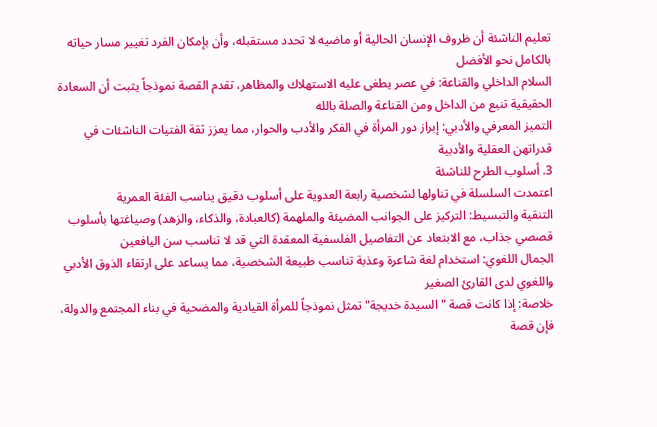تعليم الناشئة أن ظروف الإنسان الحالية أو ماضيه لا تحدد مستقبله، وأن بإمكان الفرد تغيير مسار حياته بالكامل نحو الأفضل
السلام الداخلي والقناعة: في عصر يطغى عليه الاستهلاك والمظاهر، تقدم القصة نموذجاً يثبت أن السعادة الحقيقية تنبع من الداخل ومن القناعة والصلة بالله
التميز المعرفي والأدبي: إبراز دور المرأة في الفكر والأدب والحوار، مما يعزز ثقة الفتيات الناشئات في قدراتهن العقلية والأدبية
3. أسلوب الطرح للناشئة
اعتمدت السلسلة في تناولها لشخصية رابعة العدوية على أسلوب دقيق يناسب الفئة العمرية
التنقية والتبسيط: التركيز على الجوانب المضيئة والملهمة (كالعبادة، والذكاء، والزهد) وصياغتها بأسلوب قصصي جذاب، مع الابتعاد عن التفاصيل الفلسفية المعقدة التي قد لا تناسب سن اليافعين
الجمال اللغوي: استخدام لغة شاعرة وعذبة تناسب طبيعة الشخصية، مما يساعد على ارتقاء الذوق الأدبي واللغوي لدى القارئ الصغير
خلاصة: إذا كانت قصة "السيدة خديجة" تمثل نموذجاً للمرأة القيادية والمضحية في بناء المجتمع والدولة، فإن قصة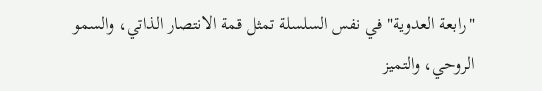"رابعة العدوية" في نفس السلسلة تمثل قمة الانتصار الذاتي، والسمو الروحي، والتميز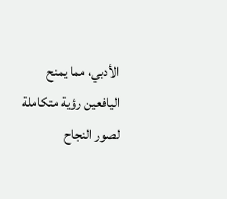الأدبي، مما يمنح اليافعين رؤية متكاملة لصور النجاح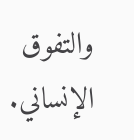والتفوق الإنساني.